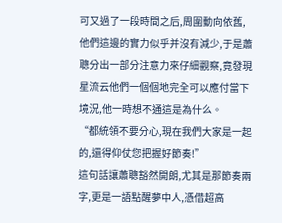可又過了一段時間之后,周圍動向依舊,他們這邊的實力似乎并沒有減少,于是蕭聰分出一部分注意力來仔細觀察,竟發現星流云他們一個個地完全可以應付當下境況,他一時想不通這是為什么。
“都統領不要分心,現在我們大家是一起的,還得仰仗您把握好節奏!”
這句話讓蕭聰豁然開朗,尤其是那節奏兩字,更是一語點醒夢中人,憑借超高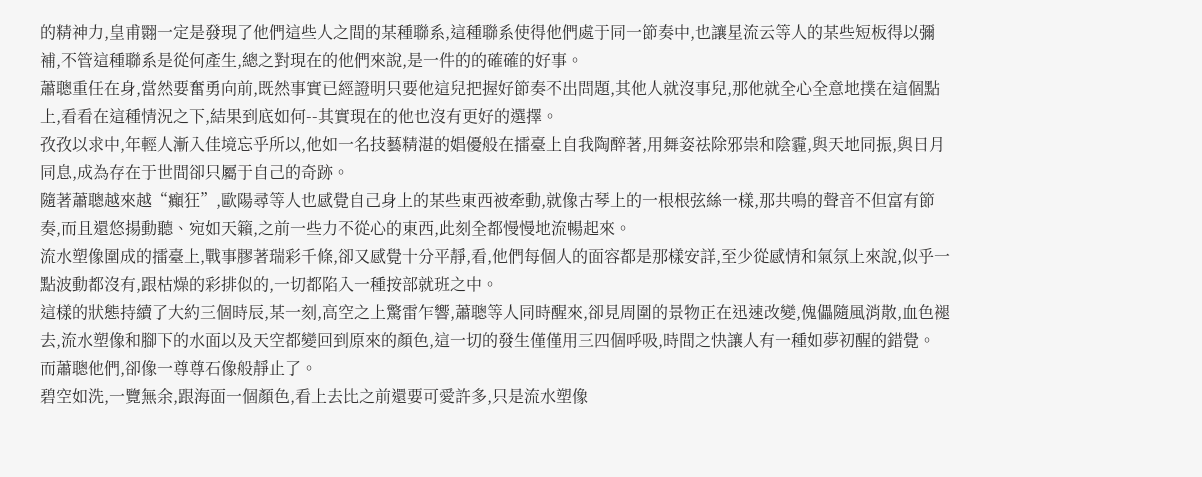的精神力,皇甫翾一定是發現了他們這些人之間的某種聯系,這種聯系使得他們處于同一節奏中,也讓星流云等人的某些短板得以彌補,不管這種聯系是從何產生,總之對現在的他們來說,是一件的的確確的好事。
蕭聰重任在身,當然要奮勇向前,既然事實已經證明只要他這兒把握好節奏不出問題,其他人就沒事兒,那他就全心全意地撲在這個點上,看看在這種情況之下,結果到底如何--其實現在的他也沒有更好的選擇。
孜孜以求中,年輕人漸入佳境忘乎所以,他如一名技藝精湛的娼優般在擂臺上自我陶醉著,用舞姿祛除邪祟和陰霾,與天地同振,與日月同息,成為存在于世間卻只屬于自己的奇跡。
隨著蕭聰越來越“癲狂”,歐陽尋等人也感覺自己身上的某些東西被牽動,就像古琴上的一根根弦絲一樣,那共鳴的聲音不但富有節奏,而且還悠揚動聽、宛如天籟,之前一些力不從心的東西,此刻全都慢慢地流暢起來。
流水塑像圍成的擂臺上,戰事膠著瑞彩千條,卻又感覺十分平靜,看,他們每個人的面容都是那樣安詳,至少從感情和氣氛上來說,似乎一點波動都沒有,跟枯燥的彩排似的,一切都陷入一種按部就班之中。
這樣的狀態持續了大約三個時辰,某一刻,高空之上驚雷乍響,蕭聰等人同時醒來,卻見周圍的景物正在迅速改變,傀儡隨風消散,血色褪去,流水塑像和腳下的水面以及天空都變回到原來的顏色,這一切的發生僅僅用三四個呼吸,時間之快讓人有一種如夢初醒的錯覺。
而蕭聰他們,卻像一尊尊石像般靜止了。
碧空如洗,一覽無余,跟海面一個顏色,看上去比之前還要可愛許多,只是流水塑像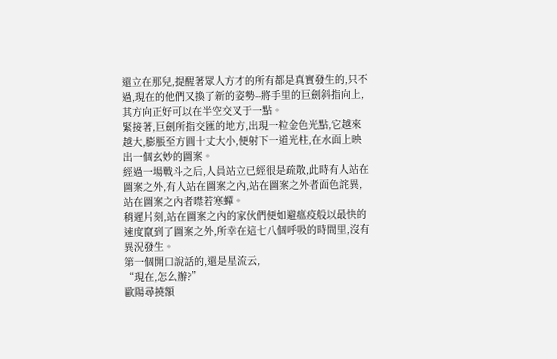還立在那兒,提醒著眾人方才的所有都是真實發生的,只不過,現在的他們又換了新的姿勢--將手里的巨劍斜指向上,其方向正好可以在半空交叉于一點。
緊接著,巨劍所指交匯的地方,出現一粒金色光點,它越來越大,膨脹至方圓十丈大小,便射下一道光柱,在水面上映出一個玄妙的圖案。
經過一場戰斗之后,人員站立已經很是疏散,此時有人站在圖案之外,有人站在圖案之內,站在圖案之外者面色詫異,站在圖案之內者噤若寒蟬。
稍遲片刻,站在圖案之內的家伙們便如避瘟疫般以最快的速度竄到了圖案之外,所幸在這七八個呼吸的時間里,沒有異況發生。
第一個開口說話的,還是星流云,
“現在,怎么辦?”
歐陽尋撓額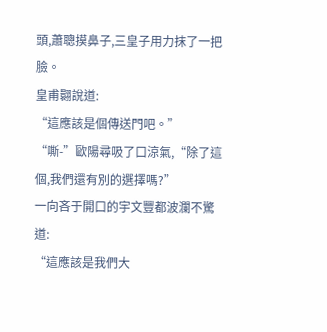頭,蕭聰摸鼻子,三皇子用力抹了一把臉。
皇甫翾說道:
“這應該是個傳送門吧。”
“嘶-”歐陽尋吸了口涼氣,“除了這個,我們還有別的選擇嗎?”
一向吝于開口的宇文豐都波瀾不驚道:
“這應該是我們大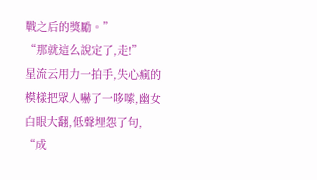戰之后的獎勵。”
“那就這么說定了,走!”
星流云用力一拍手,失心瘋的模樣把眾人嚇了一哆嗦,幽女白眼大翻,低聲埋怨了句,
“成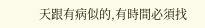天跟有病似的,有時間必須找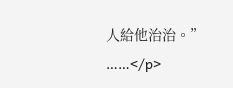人給他治治。”
……</p>